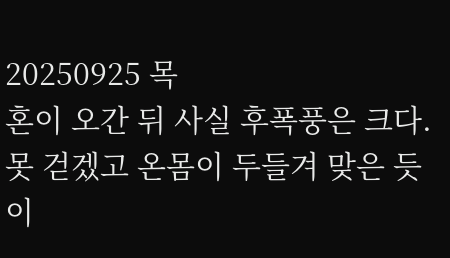20250925 목
혼이 오간 뒤 사실 후폭풍은 크다.
못 걷겠고 온몸이 두들겨 맞은 듯이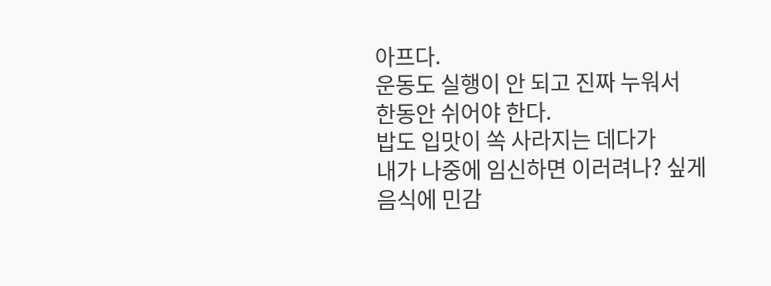아프다.
운동도 실행이 안 되고 진짜 누워서
한동안 쉬어야 한다.
밥도 입맛이 쏙 사라지는 데다가
내가 나중에 임신하면 이러려나? 싶게
음식에 민감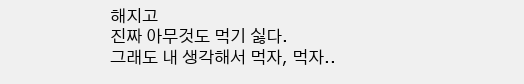해지고
진짜 아무것도 먹기 싫다.
그래도 내 생각해서 먹자, 먹자..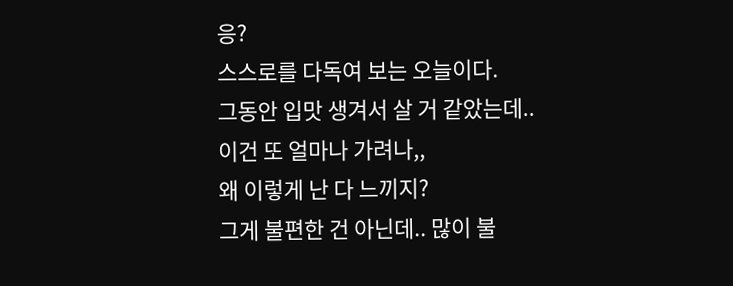응?
스스로를 다독여 보는 오늘이다.
그동안 입맛 생겨서 살 거 같았는데..
이건 또 얼마나 가려나,,
왜 이렇게 난 다 느끼지?
그게 불편한 건 아닌데.. 많이 불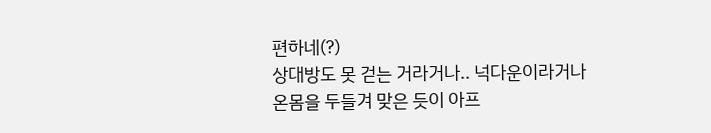편하네(?)
상대방도 못 걷는 거라거나.. 넉다운이라거나
온몸을 두들겨 맞은 듯이 아프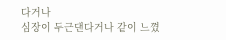다거나
심장이 두근댄다거나 같이 느꼈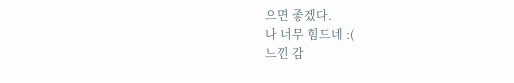으면 좋겠다.
나 너무 힘드네 :(
느낀 감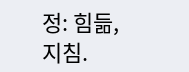정: 힘듦, 지침.